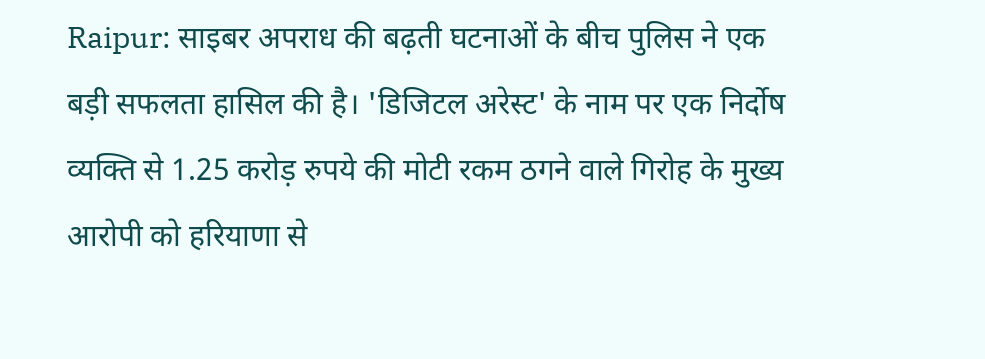Raipur: साइबर अपराध की बढ़ती घटनाओं के बीच पुलिस ने एक बड़ी सफलता हासिल की है। 'डिजिटल अरेस्ट' के नाम पर एक निर्दोष व्यक्ति से 1.25 करोड़ रुपये की मोटी रकम ठगने वाले गिरोह के मुख्य आरोपी को हरियाणा से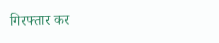गिरफ्तार कर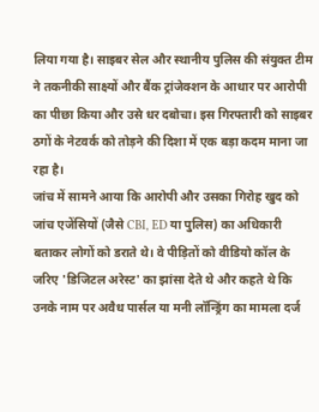लिया गया है। साइबर सेल और स्थानीय पुलिस की संयुक्त टीम ने तकनीकी साक्ष्यों और बैंक ट्रांजेक्शन के आधार पर आरोपी का पीछा किया और उसे धर दबोचा। इस गिरफ्तारी को साइबर ठगों के नेटवर्क को तोड़ने की दिशा में एक बड़ा कदम माना जा रहा है।
जांच में सामने आया कि आरोपी और उसका गिरोह खुद को जांच एजेंसियों (जैसे CBI, ED या पुलिस) का अधिकारी बताकर लोगों को डराते थे। वे पीड़ितों को वीडियो कॉल के जरिए 'डिजिटल अरेस्ट' का झांसा देते थे और कहते थे कि उनके नाम पर अवैध पार्सल या मनी लॉन्ड्रिंग का मामला दर्ज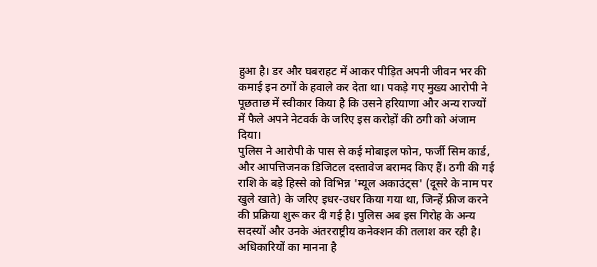हुआ है। डर और घबराहट में आकर पीड़ित अपनी जीवन भर की कमाई इन ठगों के हवाले कर देता था। पकड़े गए मुख्य आरोपी ने पूछताछ में स्वीकार किया है कि उसने हरियाणा और अन्य राज्यों में फैले अपने नेटवर्क के जरिए इस करोड़ों की ठगी को अंजाम दिया।
पुलिस ने आरोपी के पास से कई मोबाइल फोन, फर्जी सिम कार्ड, और आपत्तिजनक डिजिटल दस्तावेज बरामद किए हैं। ठगी की गई राशि के बड़े हिस्से को विभिन्न 'म्यूल अकाउंट्स' (दूसरे के नाम पर खुले खाते) के जरिए इधर-उधर किया गया था, जिन्हें फ्रीज करने की प्रक्रिया शुरू कर दी गई है। पुलिस अब इस गिरोह के अन्य सदस्यों और उनके अंतरराष्ट्रीय कनेक्शन की तलाश कर रही है। अधिकारियों का मानना है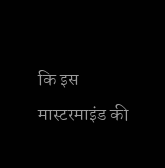कि इस मास्टरमाइंड की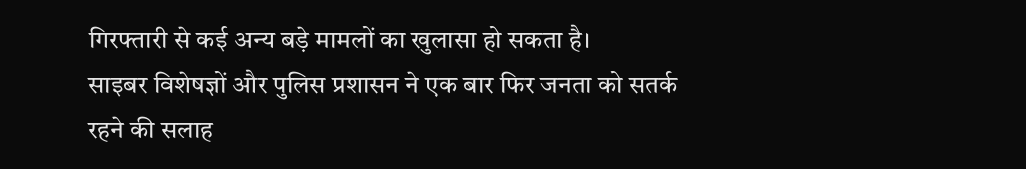गिरफ्तारी से कई अन्य बड़े मामलों का खुलासा हो सकता है।
साइबर विशेषज्ञों और पुलिस प्रशासन ने एक बार फिर जनता को सतर्क रहने की सलाह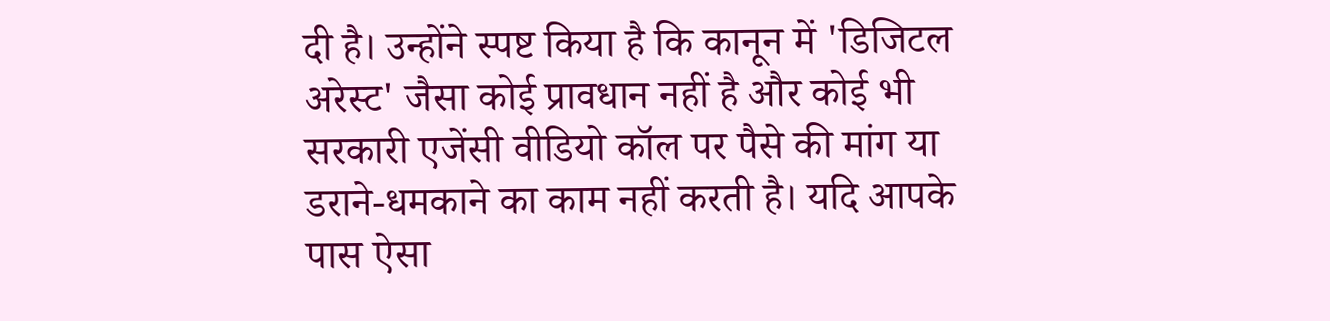दी है। उन्होंने स्पष्ट किया है कि कानून में 'डिजिटल अरेस्ट' जैसा कोई प्रावधान नहीं है और कोई भी सरकारी एजेंसी वीडियो कॉल पर पैसे की मांग या डराने-धमकाने का काम नहीं करती है। यदि आपके पास ऐसा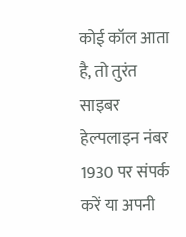कोई कॉल आता है, तो तुरंत साइबर हेल्पलाइन नंबर 1930 पर संपर्क करें या अपनी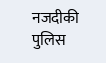नजदीकी पुलिस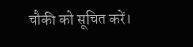चौकी को सूचित करें।